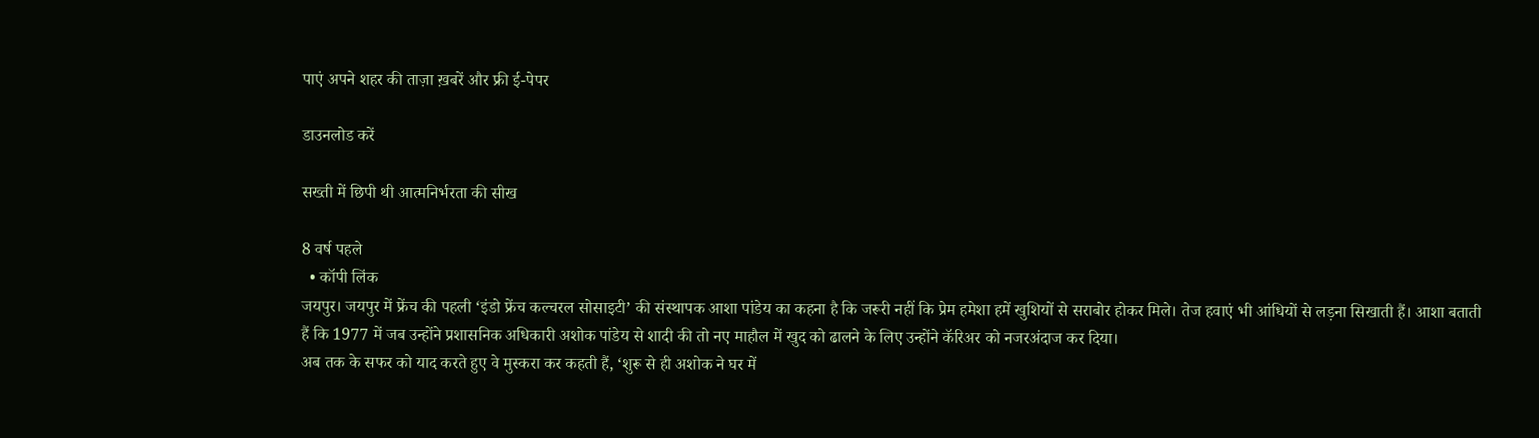पाएं अपने शहर की ताज़ा ख़बरें और फ्री ई-पेपर

डाउनलोड करें

सख्ती में छिपी थी आत्मनिर्भरता की सीख

8 वर्ष पहले
  • कॉपी लिंक
जयपुर। जयपुर में फ्रेंच की पहली ‘इंडो फ्रेंच कल्चरल सोसाइटी’ की संस्थापक आशा पांडेय का कहना है कि जरूरी नहीं कि प्रेम हमेशा हमें खुशियों से सराबोर होकर मिले। तेज हवाएं भी आंधियों से लड़ना सिखाती हैं। आशा बताती हैं कि 1977 में जब उन्होंने प्रशासनिक अधिकारी अशोक पांडेय से शादी की तो नए माहौल में खुद को ढालने के लिए उन्होंने कॅरिअर को नजरअंदाज कर दिया।
अब तक के सफर को याद करते हुए वे मुस्करा कर कहती हैं, ‘शुरू से ही अशोक ने घर में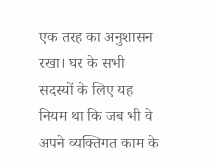एक तरह का अनुशासन रखा। घर के सभी सदस्यों के लिए यह नियम था कि जब भी वे अपने व्यक्तिगत काम के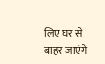लिए घर से बाहर जाएंगे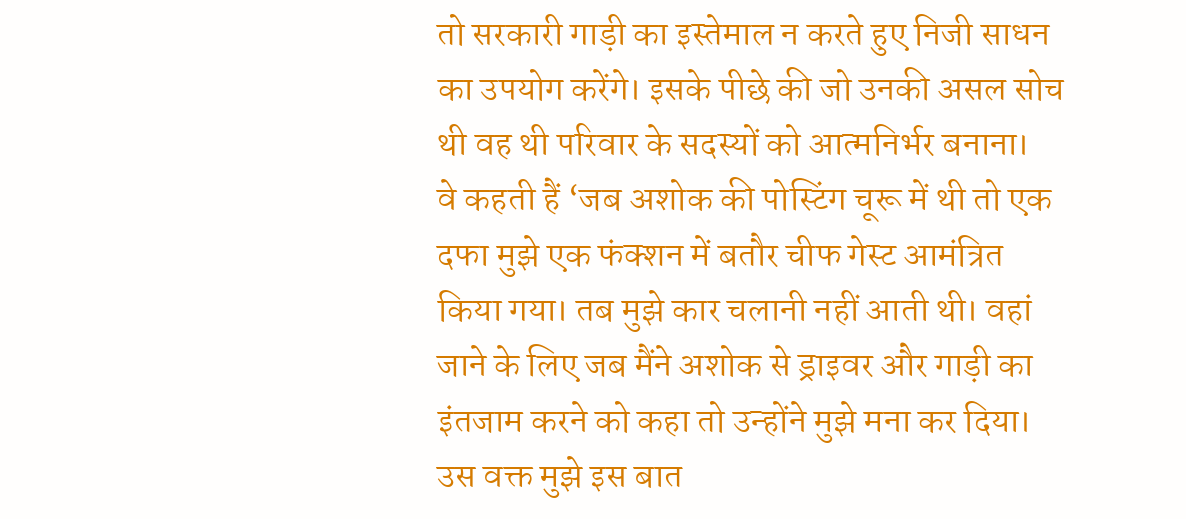तो सरकारी गाड़ी का इस्तेमाल न करते हुए निजी साधन का उपयोग करेंगे। इसके पीछे की जो उनकी असल सोच थी वह थी परिवार के सदस्यों को आत्मनिर्भर बनाना।
वे कहती हैं ‘जब अशोक की पोस्टिंग चूरू में थी तो एक दफा मुझे एक फंक्शन में बतौर चीफ गेस्ट आमंत्रित किया गया। तब मुझे कार चलानी नहीं आती थी। वहां जाने के लिए जब मैंने अशोक से ड्राइवर और गाड़ी का इंतजाम करने को कहा तो उन्होंने मुझे मना कर दिया। उस वक्त मुझे इस बात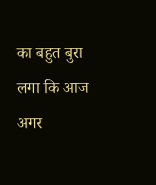का बहुत बुरा लगा कि आज अगर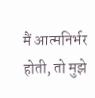मैं आत्मनिर्भर होती, तो मुझे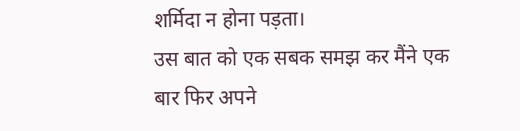शर्मिदा न होना पड़ता।
उस बात को एक सबक समझ कर मैंने एक बार फिर अपने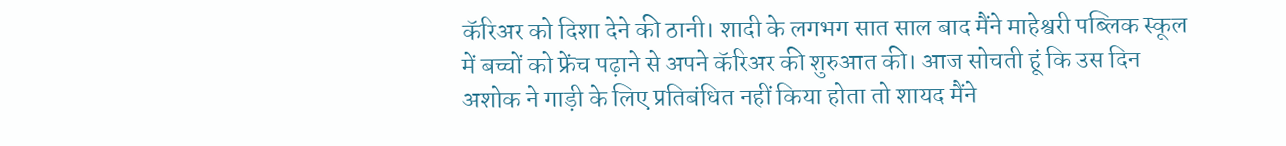कॅरिअर को दिशा देने की ठानी। शादी के लगभग सात साल बाद मैंने माहेश्वरी पब्लिक स्कूल में बच्चों को फ्रेंच पढ़ाने से अपने कॅरिअर की शुरुआत की। आज सोचती हूं कि उस दिन अशोक ने गाड़ी के लिए प्रतिबंधित नहीं किया होता तो शायद मैंने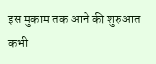इस मुकाम तक आने की शुरुआत कभी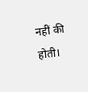नहीं की होती।